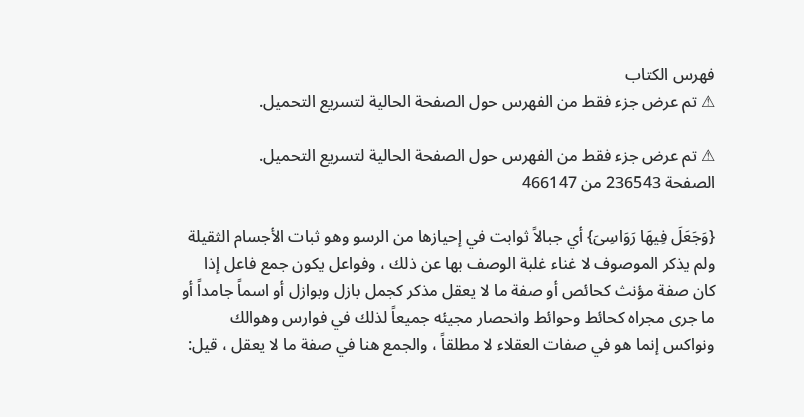فهرس الكتاب
⚠ تم عرض جزء فقط من الفهرس حول الصفحة الحالية لتسريع التحميل.

⚠ تم عرض جزء فقط من الفهرس حول الصفحة الحالية لتسريع التحميل.
الصفحة 236543 من 466147

{وَجَعَلَ فِيهَا رَوَاسِىَ} أي جبالاً ثوابت في إحيازها من الرسو وهو ثبات الأجسام الثقيلة ولم يذكر الموصوف لا غناء غلبة الوصف بها عن ذلك ، وفواعل يكون جمع فاعل إذا كان صفة مؤنث كحائص أو صفة ما لا يعقل مذكر كجمل بازل وبوازل أو اسماً جامداً أو ما جرى مجراه كحائط وحوائط وانحصار مجيئه جميعاً لذلك في فوارس وهوالك ونواكس إنما هو في صفات العقلاء لا مطلقاً ، والجمع هنا في صفة ما لا يعقل ، قيل: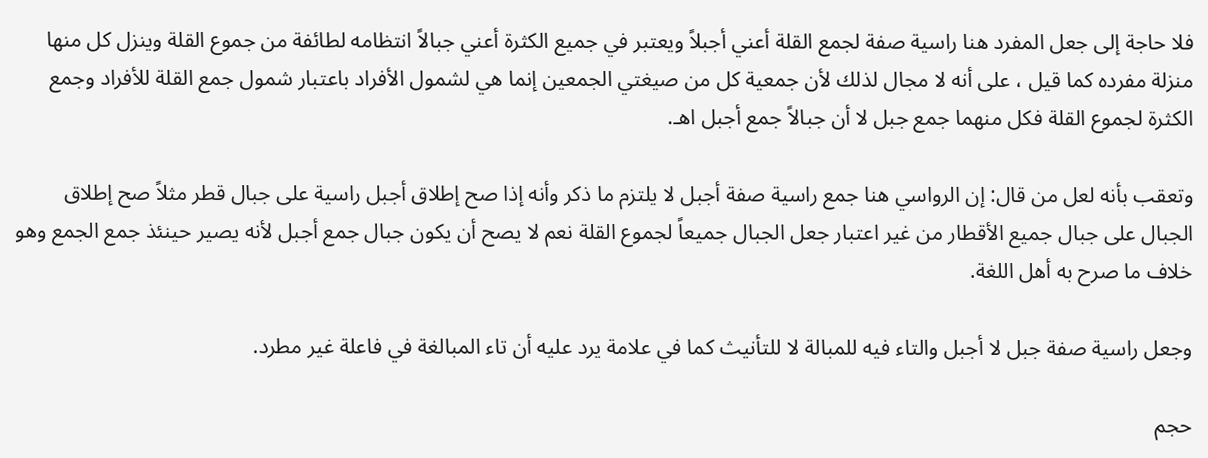فلا حاجة إلى جعل المفرد هنا راسية صفة لجمع القلة أعني أجبلاً ويعتبر في جميع الكثرة أعني جبالاً انتظامه لطائفة من جموع القلة وينزل كل منها منزلة مفرده كما قيل ، على أنه لا مجال لذلك لأن جمعية كل من صيغتي الجمعين إنما هي لشمول الأفراد باعتبار شمول جمع القلة للأفراد وجمع الكثرة لجموع القلة فكل منهما جمع جبل لا أن جبالاً جمع أجبل اهـ.

وتعقب بأنه لعل من قال: إن الرواسي هنا جمع راسية صفة أجبل لا يلتزم ما ذكر وأنه إذا صح إطلاق أجبل راسية على جبال قطر مثلاً صح إطلاق الجبال على جبال جميع الأقطار من غير اعتبار جعل الجبال جميعاً لجموع القلة نعم لا يصح أن يكون جبال جمع أجبل لأنه يصير حينئذ جمع الجمع وهو خلاف ما صرح به أهل اللغة.

وجعل راسية صفة جبل لا أجبل والتاء فيه للمبالة لا للتأنيث كما في علامة يرد عليه أن تاء المبالغة في فاعلة غير مطرد.

حجم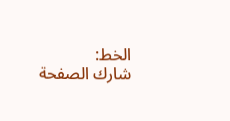الخط:
شارك الصفحة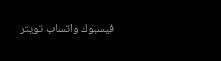فيسبوك واتساب تويتر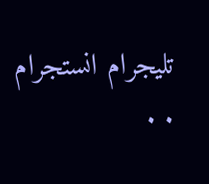تليجرام انستجرام
. .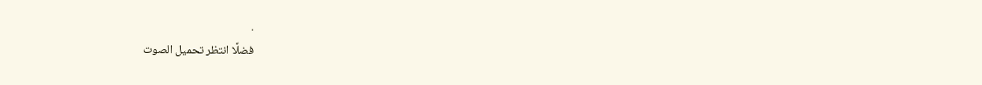.
فضلًا انتظر تحميل الصوت